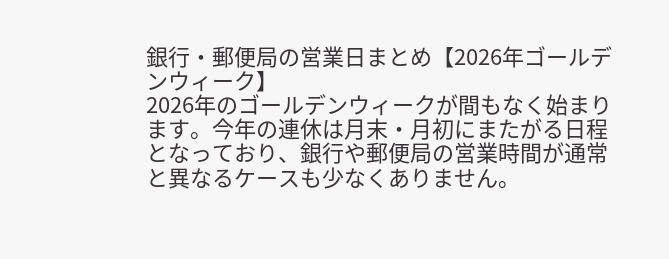銀行・郵便局の営業日まとめ【2026年ゴールデンウィーク】
2026年のゴールデンウィークが間もなく始まります。今年の連休は月末・月初にまたがる日程となっており、銀行や郵便局の営業時間が通常と異なるケースも少なくありません。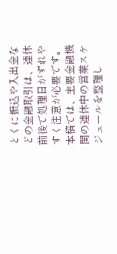とくに振込や入出金などの金融取引は、連休前後で処理日がずれやすく注意が必要です。本稿では、主要金融機関の連休中の営業スケジュールを整理し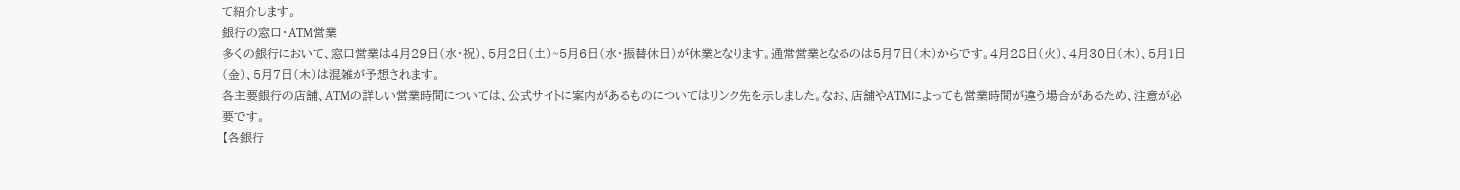て紹介します。
銀行の窓口・ATM営業
多くの銀行において、窓口営業は4月29日(水・祝)、5月2日(土)~5月6日(水・振替休日)が休業となります。通常営業となるのは5月7日(木)からです。4月28日(火)、4月30日(木)、5月1日(金)、5月7日(木)は混雑が予想されます。
各主要銀行の店舗、ATMの詳しい営業時間については、公式サイトに案内があるものについてはリンク先を示しました。なお、店舗やATMによっても営業時間が違う場合があるため、注意が必要です。
【各銀行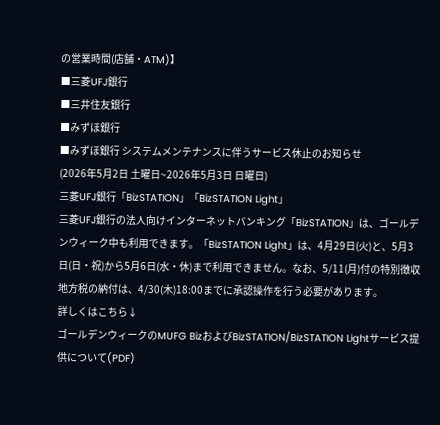の営業時間(店舗・ATM)】
■三菱UFJ銀行
■三井住友銀行
■みずほ銀行
■みずほ銀行 システムメンテナンスに伴うサービス休止のお知らせ
(2026年5月2日 土曜日~2026年5月3日 日曜日)
三菱UFJ銀行「BizSTATION」「BizSTATION Light」
三菱UFJ銀行の法人向けインターネットバンキング「BizSTATION」は、ゴールデンウィーク中も利用できます。「BizSTATION Light」は、4月29日(火)と、5月3日(日・祝)から5月6日(水・休)まで利用できません。なお、5/11(月)付の特別徴収地方税の納付は、4/30(木)18:00までに承認操作を行う必要があります。
詳しくはこちら↓
ゴールデンウィークのMUFG BizおよびBizSTATION/BizSTATION Lightサービス提供について(PDF)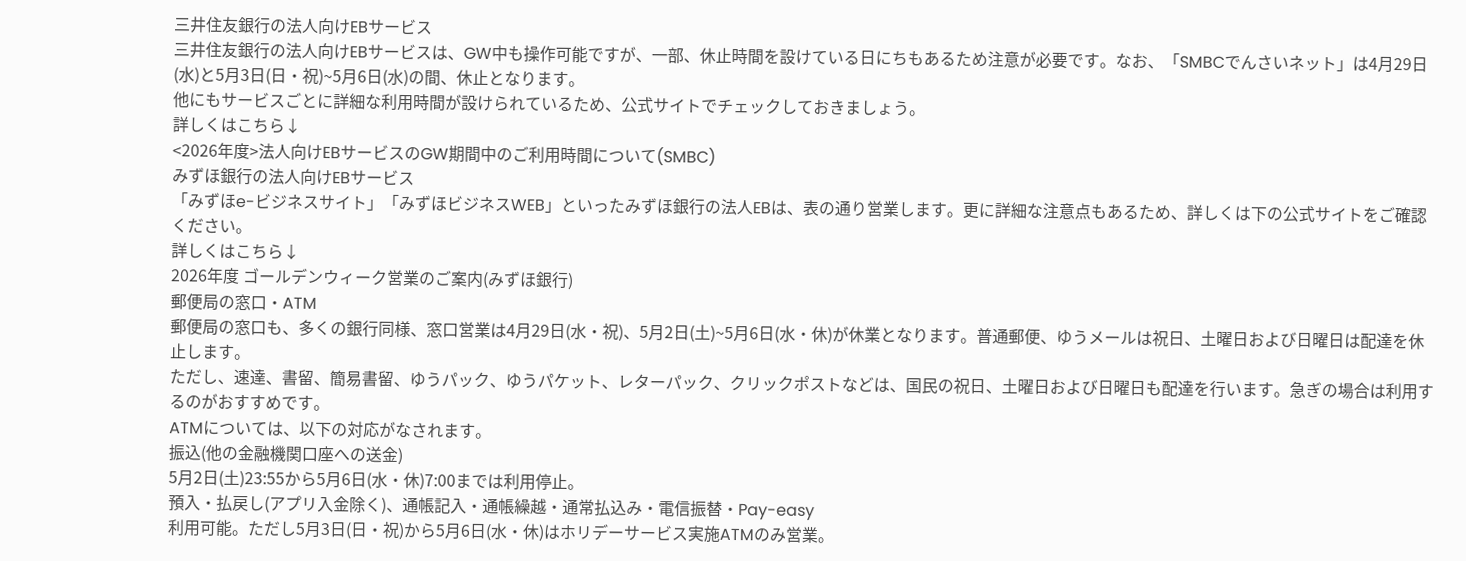三井住友銀行の法人向けEBサービス
三井住友銀行の法人向けEBサービスは、GW中も操作可能ですが、一部、休止時間を設けている日にちもあるため注意が必要です。なお、「SMBCでんさいネット」は4月29日(水)と5月3日(日・祝)~5月6日(水)の間、休止となります。
他にもサービスごとに詳細な利用時間が設けられているため、公式サイトでチェックしておきましょう。
詳しくはこちら↓
<2026年度>法人向けEBサービスのGW期間中のご利用時間について(SMBC)
みずほ銀行の法人向けEBサービス
「みずほe-ビジネスサイト」「みずほビジネスWEB」といったみずほ銀行の法人EBは、表の通り営業します。更に詳細な注意点もあるため、詳しくは下の公式サイトをご確認ください。
詳しくはこちら↓
2026年度 ゴールデンウィーク営業のご案内(みずほ銀行)
郵便局の窓口・ATM
郵便局の窓口も、多くの銀行同様、窓口営業は4月29日(水・祝)、5月2日(土)~5月6日(水・休)が休業となります。普通郵便、ゆうメールは祝日、土曜日および日曜日は配達を休止します。
ただし、速達、書留、簡易書留、ゆうパック、ゆうパケット、レターパック、クリックポストなどは、国民の祝日、土曜日および日曜日も配達を行います。急ぎの場合は利用するのがおすすめです。
ATMについては、以下の対応がなされます。
振込(他の金融機関口座への送金)
5月2日(土)23:55から5月6日(水・休)7:00までは利用停止。
預入・払戻し(アプリ入金除く)、通帳記入・通帳繰越・通常払込み・電信振替・Pay-easy
利用可能。ただし5月3日(日・祝)から5月6日(水・休)はホリデーサービス実施ATMのみ営業。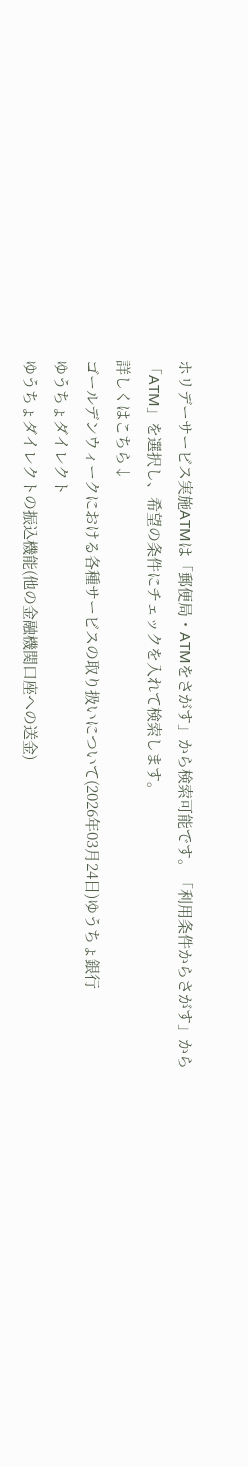ホリデーサービス実施ATMは「郵便局・ATMをさがす」から検索可能です。「利用条件からさがす」から「ATM」を選択し、希望の条件にチェックを入れて検索します。
詳しくはこちら↓
ゴールデンウィークにおける各種サービスの取り扱いについて(2026年03月24日)ゆうちょ銀行
ゆうちょダイレクト
ゆうちょダイレクトの振込機能(他の金融機関口座への送金)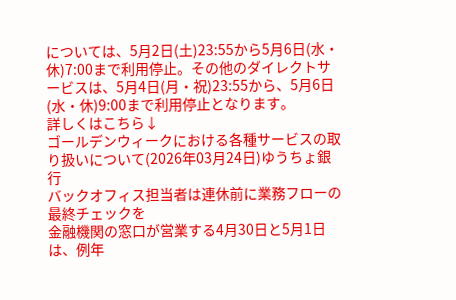については、5月2日(土)23:55から5月6日(水・休)7:00まで利用停止。その他のダイレクトサービスは、5月4日(月・祝)23:55から、5月6日(水・休)9:00まで利用停止となります。
詳しくはこちら↓
ゴールデンウィークにおける各種サービスの取り扱いについて(2026年03月24日)ゆうちょ銀行
バックオフィス担当者は連休前に業務フローの最終チェックを
金融機関の窓口が営業する4月30日と5月1日は、例年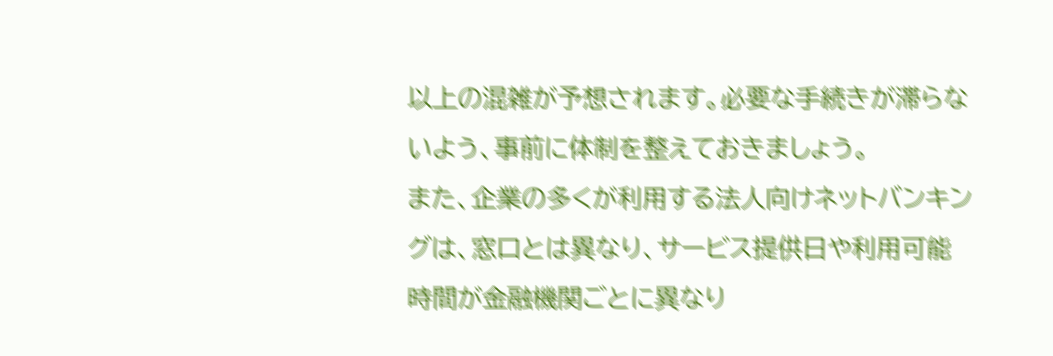以上の混雑が予想されます。必要な手続きが滞らないよう、事前に体制を整えておきましょう。
また、企業の多くが利用する法人向けネットバンキングは、窓口とは異なり、サービス提供日や利用可能時間が金融機関ごとに異なり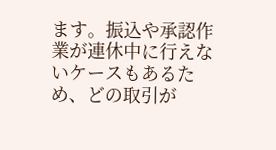ます。振込や承認作業が連休中に行えないケースもあるため、どの取引が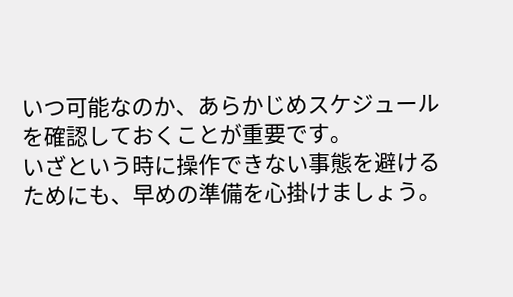いつ可能なのか、あらかじめスケジュールを確認しておくことが重要です。
いざという時に操作できない事態を避けるためにも、早めの準備を心掛けましょう。